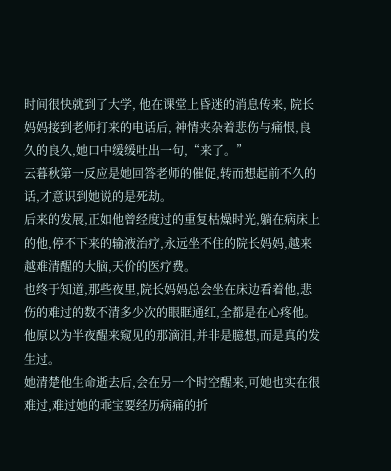时间很快就到了大学, 他在课堂上昏迷的消息传来, 院长妈妈接到老师打来的电话后, 神情夹杂着悲伤与痛恨,良久的良久,她口中缓缓吐出一句,“来了。”
云暮秋第一反应是她回答老师的催促,转而想起前不久的话,才意识到她说的是死劫。
后来的发展,正如他曾经度过的重复枯燥时光,躺在病床上的他,停不下来的输液治疗,永远坐不住的院长妈妈,越来越难清醒的大脑,天价的医疗费。
也终于知道,那些夜里,院长妈妈总会坐在床边看着他,悲伤的难过的数不清多少次的眼眶通红,全都是在心疼他。
他原以为半夜醒来窥见的那滴泪,并非是臆想,而是真的发生过。
她清楚他生命逝去后,会在另一个时空醒来,可她也实在很难过,难过她的乖宝要经历病痛的折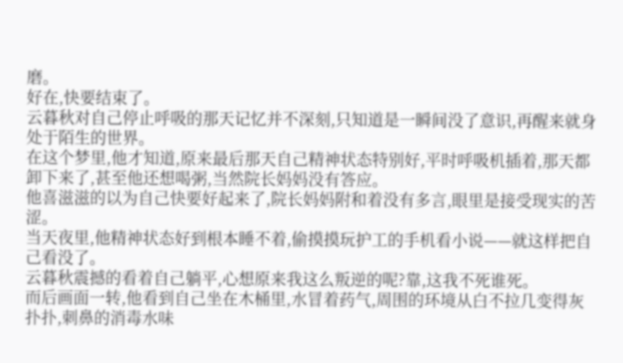磨。
好在,快要结束了。
云暮秋对自己停止呼吸的那天记忆并不深刻,只知道是一瞬间没了意识,再醒来就身处于陌生的世界。
在这个梦里,他才知道,原来最后那天自己精神状态特别好,平时呼吸机插着,那天都卸下来了,甚至他还想喝粥,当然院长妈妈没有答应。
他喜滋滋的以为自己快要好起来了,院长妈妈附和着没有多言,眼里是接受现实的苦涩。
当天夜里,他精神状态好到根本睡不着,偷摸摸玩护工的手机看小说——就这样把自己看没了。
云暮秋震撼的看着自己躺平,心想原来我这么叛逆的呢?靠,这我不死谁死。
而后画面一转,他看到自己坐在木桶里,水冒着药气,周围的环境从白不拉几变得灰扑扑,刺鼻的消毒水味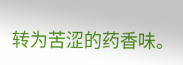转为苦涩的药香味。